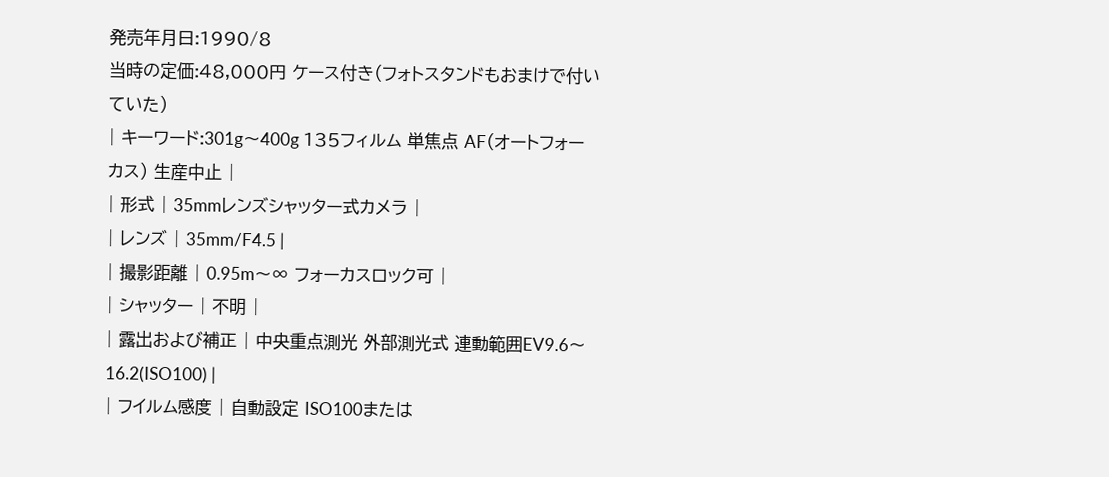発売年月日:1990/8
当時の定価:48,000円 ケース付き(フォトスタンドもおまけで付いていた)
| キーワード:301g〜400g 135フィルム 単焦点 AF(オートフォーカス) 生産中止 |
| 形式 | 35mmレンズシャッター式カメラ |
| レンズ | 35mm/F4.5 |
| 撮影距離 | 0.95m〜∞ フォーカスロック可 |
| シャッター | 不明 |
| 露出および補正 | 中央重点測光 外部測光式 連動範囲EV9.6〜16.2(ISO100) |
| フイルム感度 | 自動設定 ISO100または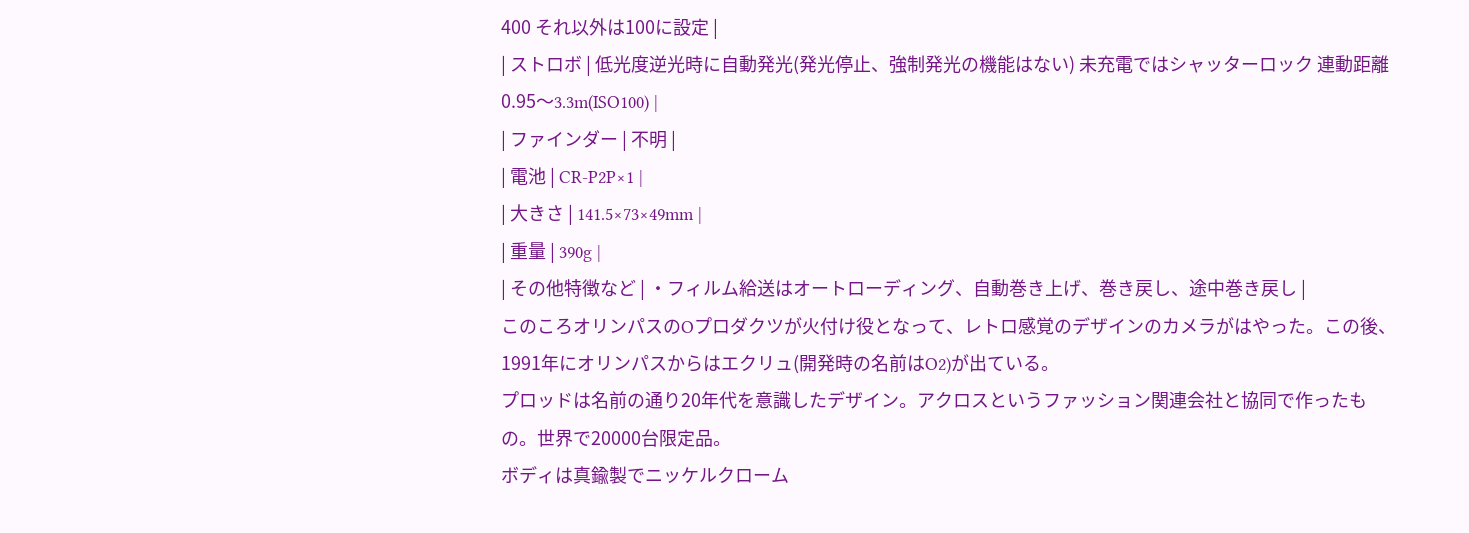400 それ以外は100に設定 |
| ストロボ | 低光度逆光時に自動発光(発光停止、強制発光の機能はない) 未充電ではシャッターロック 連動距離 0.95〜3.3m(ISO100) |
| ファインダー | 不明 |
| 電池 | CR-P2P×1 |
| 大きさ | 141.5×73×49mm |
| 重量 | 390g |
| その他特徴など | ・フィルム給送はオートローディング、自動巻き上げ、巻き戻し、途中巻き戻し |
このころオリンパスのOプロダクツが火付け役となって、レトロ感覚のデザインのカメラがはやった。この後、1991年にオリンパスからはエクリュ(開発時の名前はO2)が出ている。
プロッドは名前の通り20年代を意識したデザイン。アクロスというファッション関連会社と協同で作ったもの。世界で20000台限定品。
ボディは真鍮製でニッケルクローム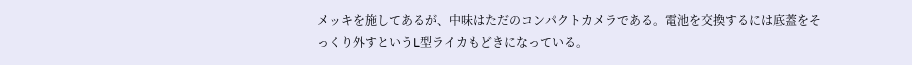メッキを施してあるが、中味はただのコンパクトカメラである。電池を交換するには底蓋をそっくり外すというL型ライカもどきになっている。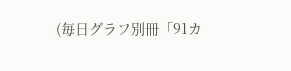(毎日グラフ別冊「91カ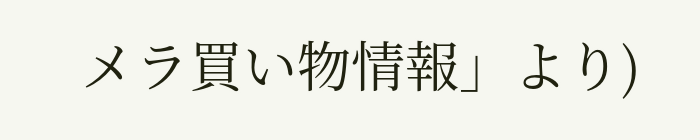メラ買い物情報」より)